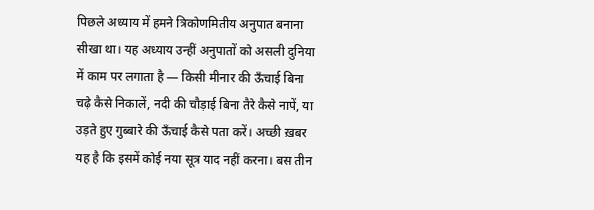पिछले अध्याय में हमने त्रिकोणमितीय अनुपात बनाना सीखा था। यह अध्याय उन्हीं अनुपातों को असली दुनिया में काम पर लगाता है — किसी मीनार की ऊँचाई बिना चढ़े कैसे निकालें, नदी की चौड़ाई बिना तैरे कैसे नापें, या उड़ते हुए गुब्बारे की ऊँचाई कैसे पता करें। अच्छी ख़बर यह है कि इसमें कोई नया सूत्र याद नहीं करना। बस तीन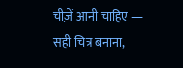चीज़ें आनी चाहिए — सही चित्र बनाना,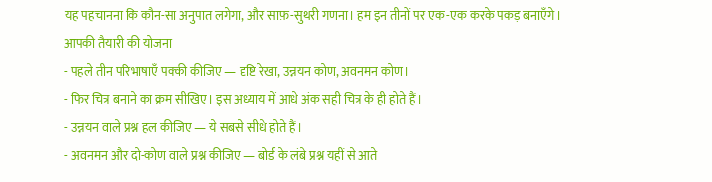यह पहचानना कि कौन-सा अनुपात लगेगा, और साफ़-सुथरी गणना। हम इन तीनों पर एक-एक करके पकड़ बनाएँगे।
आपकी तैयारी की योजना
- पहले तीन परिभाषाएँ पक्की कीजिए — दृष्टि रेखा, उन्नयन कोण, अवनमन कोण।
- फिर चित्र बनाने का क्रम सीखिए। इस अध्याय में आधे अंक सही चित्र के ही होते हैं।
- उन्नयन वाले प्रश्न हल कीजिए — ये सबसे सीधे होते हैं।
- अवनमन और दो-कोण वाले प्रश्न कीजिए — बोर्ड के लंबे प्रश्न यहीं से आते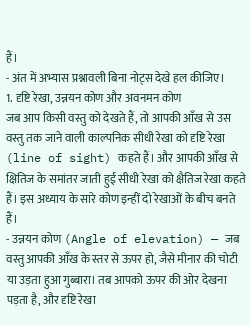हैं।
- अंत में अभ्यास प्रश्नावली बिना नोट्स देखे हल कीजिए।
1. दृष्टि रेखा, उन्नयन कोण और अवनमन कोण
जब आप किसी वस्तु को देखते हैं, तो आपकी आँख से उस वस्तु तक जाने वाली काल्पनिक सीधी रेखा को दृष्टि रेखा (line of sight) कहते हैं। और आपकी आँख से क्षितिज के समांतर जाती हुई सीधी रेखा को क्षैतिज रेखा कहते हैं। इस अध्याय के सारे कोण इन्हीं दो रेखाओं के बीच बनते हैं।
- उन्नयन कोण (Angle of elevation) — जब वस्तु आपकी आँख के स्तर से ऊपर हो, जैसे मीनार की चोटी या उड़ता हुआ गुब्बारा। तब आपको ऊपर की ओर देखना पड़ता है, और दृष्टि रेखा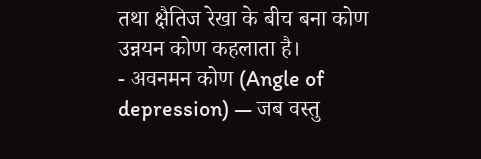तथा क्षैतिज रेखा के बीच बना कोण उन्नयन कोण कहलाता है।
- अवनमन कोण (Angle of depression) — जब वस्तु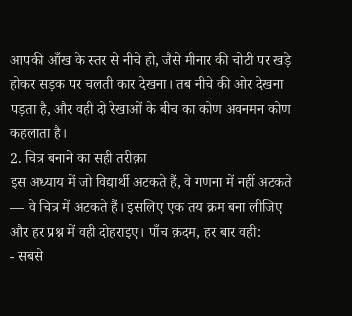आपकी आँख के स्तर से नीचे हो, जैसे मीनार की चोटी पर खड़े होकर सड़क पर चलती कार देखना। तब नीचे की ओर देखना पड़ता है, और वही दो रेखाओं के बीच का कोण अवनमन कोण कहलाता है।
2. चित्र बनाने का सही तरीक़ा
इस अध्याय में जो विद्यार्थी अटकते हैं, वे गणना में नहीं अटकते — वे चित्र में अटकते हैं। इसलिए एक तय क्रम बना लीजिए और हर प्रश्न में वही दोहराइए। पाँच क़दम, हर बार वही:
- सबसे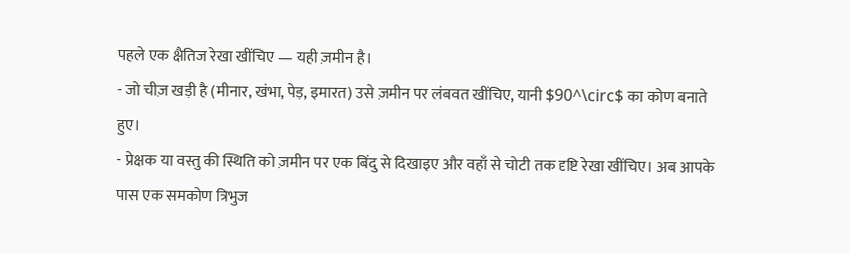पहले एक क्षैतिज रेखा खींचिए — यही ज़मीन है।
- जो चीज़ खड़ी है (मीनार, खंभा, पेड़, इमारत) उसे ज़मीन पर लंबवत खींचिए, यानी $90^\circ$ का कोण बनाते हुए।
- प्रेक्षक या वस्तु की स्थिति को ज़मीन पर एक बिंदु से दिखाइए और वहाँ से चोटी तक दृष्टि रेखा खींचिए। अब आपके पास एक समकोण त्रिभुज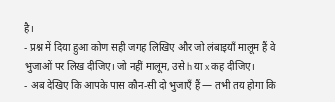है।
- प्रश्न में दिया हुआ कोण सही जगह लिखिए और जो लंबाइयाँ मालूम हैं वे भुजाओं पर लिख दीजिए। जो नहीं मालूम, उसे h या x कह दीजिए।
- अब देखिए कि आपके पास कौन-सी दो भुजाएँ हैं — तभी तय होगा कि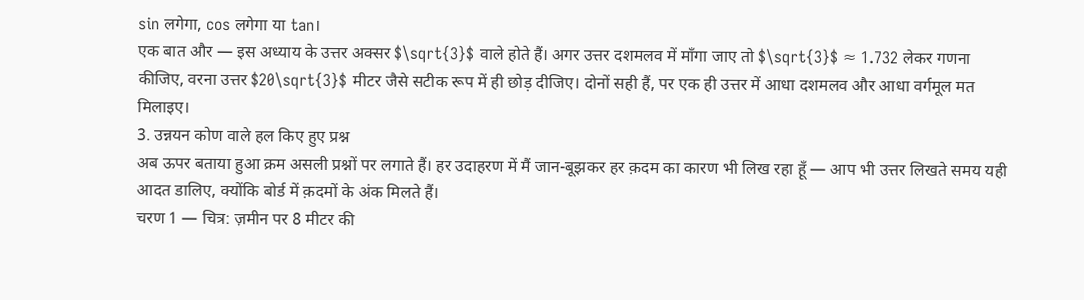sin लगेगा, cos लगेगा या tan।
एक बात और — इस अध्याय के उत्तर अक्सर $\sqrt{3}$ वाले होते हैं। अगर उत्तर दशमलव में माँगा जाए तो $\sqrt{3}$ ≈ 1.732 लेकर गणना कीजिए, वरना उत्तर $20\sqrt{3}$ मीटर जैसे सटीक रूप में ही छोड़ दीजिए। दोनों सही हैं, पर एक ही उत्तर में आधा दशमलव और आधा वर्गमूल मत मिलाइए।
3. उन्नयन कोण वाले हल किए हुए प्रश्न
अब ऊपर बताया हुआ क्रम असली प्रश्नों पर लगाते हैं। हर उदाहरण में मैं जान-बूझकर हर क़दम का कारण भी लिख रहा हूँ — आप भी उत्तर लिखते समय यही आदत डालिए, क्योंकि बोर्ड में क़दमों के अंक मिलते हैं।
चरण 1 — चित्र: ज़मीन पर 8 मीटर की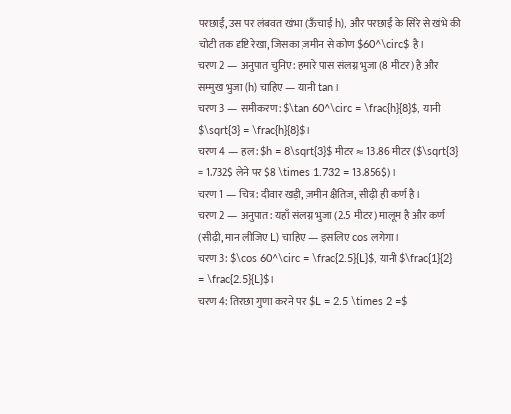परछाईं, उस पर लंबवत खंभा (ऊँचाई h), और परछाईं के सिरे से खंभे की चोटी तक दृष्टि रेखा, जिसका ज़मीन से कोण $60^\circ$ है।
चरण 2 — अनुपात चुनिए: हमारे पास संलग्न भुजा (8 मीटर) है और सम्मुख भुजा (h) चाहिए — यानी tan।
चरण 3 — समीकरण: $\tan 60^\circ = \frac{h}{8}$, यानी $\sqrt{3} = \frac{h}{8}$।
चरण 4 — हल: $h = 8\sqrt{3}$ मीटर ≈ 13.86 मीटर ($\sqrt{3} = 1.732$ लेने पर $8 \times 1.732 = 13.856$)।
चरण 1 — चित्र: दीवार खड़ी, ज़मीन क्षैतिज, सीढ़ी ही कर्ण है।
चरण 2 — अनुपात: यहाँ संलग्न भुजा (2.5 मीटर) मालूम है और कर्ण (सीढ़ी, मान लीजिए L) चाहिए — इसलिए cos लगेगा।
चरण 3: $\cos 60^\circ = \frac{2.5}{L}$, यानी $\frac{1}{2} = \frac{2.5}{L}$।
चरण 4: तिरछा गुणा करने पर $L = 2.5 \times 2 =$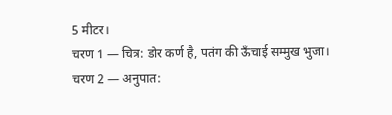5 मीटर।
चरण 1 — चित्र: डोर कर्ण है, पतंग की ऊँचाई सम्मुख भुजा।
चरण 2 — अनुपात: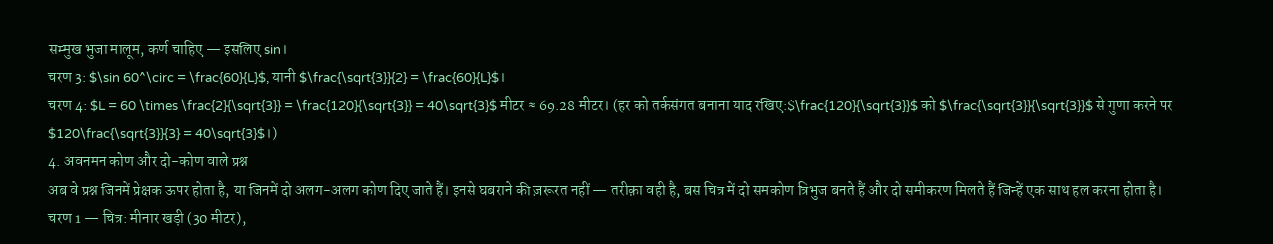सम्मुख भुजा मालूम, कर्ण चाहिए — इसलिए sin।
चरण 3: $\sin 60^\circ = \frac{60}{L}$, यानी $\frac{\sqrt{3}}{2} = \frac{60}{L}$।
चरण 4: $L = 60 \times \frac{2}{\sqrt{3}} = \frac{120}{\sqrt{3}} = 40\sqrt{3}$ मीटर ≈ 69.28 मीटर। (हर को तर्कसंगत बनाना याद रखिए:$\frac{120}{\sqrt{3}}$ को $\frac{\sqrt{3}}{\sqrt{3}}$ से गुणा करने पर $120\frac{\sqrt{3}}{3} = 40\sqrt{3}$।)
4. अवनमन कोण और दो-कोण वाले प्रश्न
अब वे प्रश्न जिनमें प्रेक्षक ऊपर होता है, या जिनमें दो अलग-अलग कोण दिए जाते हैं। इनसे घबराने की ज़रूरत नहीं — तरीक़ा वही है, बस चित्र में दो समकोण त्रिभुज बनते हैं और दो समीकरण मिलते हैं जिन्हें एक साथ हल करना होता है।
चरण 1 — चित्र: मीनार खड़ी (30 मीटर),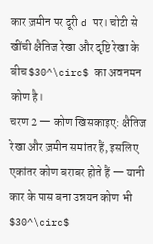कार ज़मीन पर दूरी d पर। चोटी से खींची क्षैतिज रेखा और दृष्टि रेखा के बीच $30^\circ$ का अवनमन कोण है।
चरण 2 — कोण खिसकाइए: क्षैतिज रेखा और ज़मीन समांतर हैं, इसलिए एकांतर कोण बराबर होते हैं — यानी कार के पास बना उन्नयन कोण भी $30^\circ$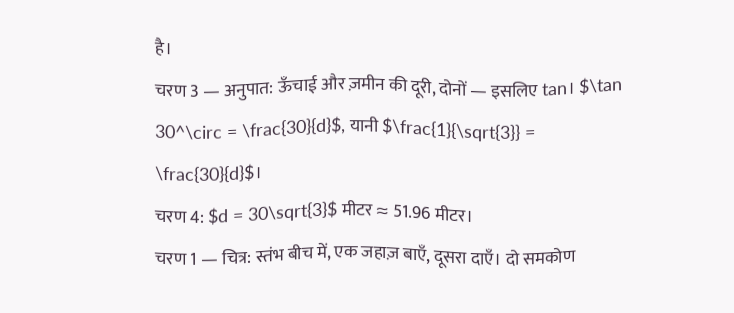है।
चरण 3 — अनुपात: ऊँचाई और ज़मीन की दूरी, दोनों — इसलिए tan। $\tan 30^\circ = \frac{30}{d}$, यानी $\frac{1}{\sqrt{3}} = \frac{30}{d}$।
चरण 4: $d = 30\sqrt{3}$ मीटर ≈ 51.96 मीटर।
चरण 1 — चित्र: स्तंभ बीच में, एक जहाज़ बाएँ, दूसरा दाएँ। दो समकोण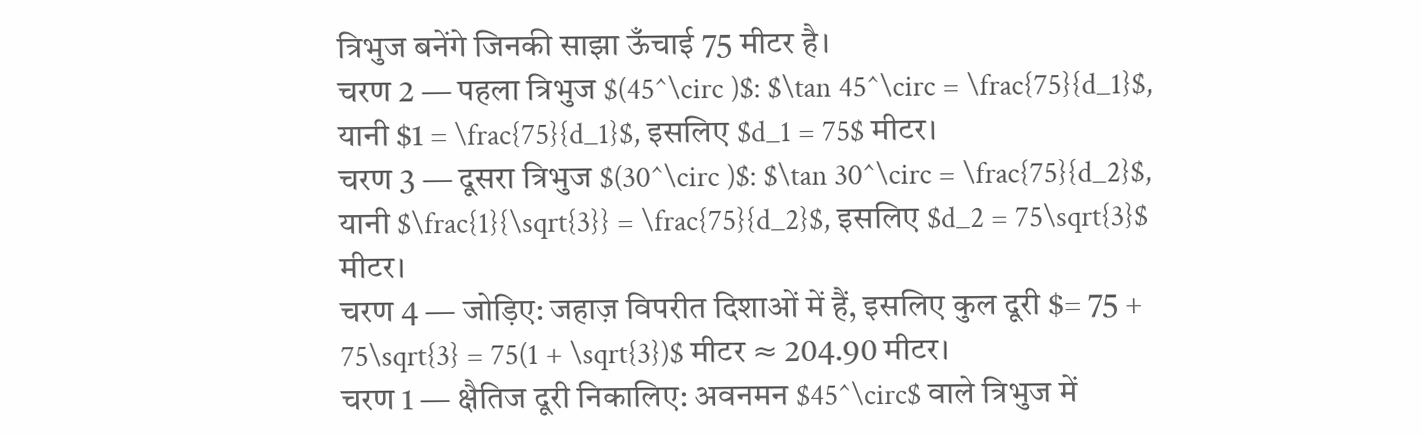त्रिभुज बनेंगे जिनकी साझा ऊँचाई 75 मीटर है।
चरण 2 — पहला त्रिभुज $(45^\circ )$: $\tan 45^\circ = \frac{75}{d_1}$, यानी $1 = \frac{75}{d_1}$, इसलिए $d_1 = 75$ मीटर।
चरण 3 — दूसरा त्रिभुज $(30^\circ )$: $\tan 30^\circ = \frac{75}{d_2}$, यानी $\frac{1}{\sqrt{3}} = \frac{75}{d_2}$, इसलिए $d_2 = 75\sqrt{3}$ मीटर।
चरण 4 — जोड़िए: जहाज़ विपरीत दिशाओं में हैं, इसलिए कुल दूरी $= 75 + 75\sqrt{3} = 75(1 + \sqrt{3})$ मीटर ≈ 204.90 मीटर।
चरण 1 — क्षैतिज दूरी निकालिए: अवनमन $45^\circ$ वाले त्रिभुज में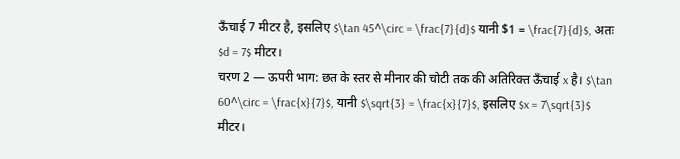ऊँचाई 7 मीटर है, इसलिए $\tan 45^\circ = \frac{7}{d}$ यानी $1 = \frac{7}{d}$, अतः $d = 7$ मीटर।
चरण 2 — ऊपरी भाग: छत के स्तर से मीनार की चोटी तक की अतिरिक्त ऊँचाई x है। $\tan 60^\circ = \frac{x}{7}$, यानी $\sqrt{3} = \frac{x}{7}$, इसलिए $x = 7\sqrt{3}$ मीटर।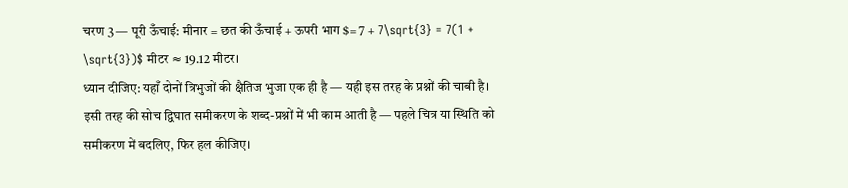चरण 3 — पूरी ऊँचाई: मीनार = छत की ऊँचाई + ऊपरी भाग $= 7 + 7\sqrt{3} = 7(1 + \sqrt{3})$ मीटर ≈ 19.12 मीटर।
ध्यान दीजिए: यहाँ दोनों त्रिभुजों की क्षैतिज भुजा एक ही है — यही इस तरह के प्रश्नों की चाबी है।
इसी तरह की सोच द्विघात समीकरण के शब्द-प्रश्नों में भी काम आती है — पहले चित्र या स्थिति को समीकरण में बदलिए, फिर हल कीजिए।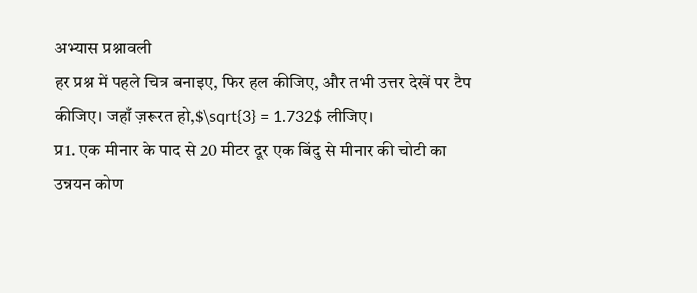अभ्यास प्रश्नावली
हर प्रश्न में पहले चित्र बनाइए, फिर हल कीजिए, और तभी उत्तर देखें पर टैप कीजिए। जहाँ ज़रूरत हो,$\sqrt{3} = 1.732$ लीजिए।
प्र1. एक मीनार के पाद से 20 मीटर दूर एक बिंदु से मीनार की चोटी का उन्नयन कोण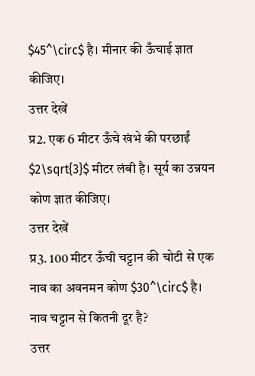$45^\circ$ है। मीनार की ऊँचाई ज्ञात कीजिए।
उत्तर देखें
प्र2. एक 6 मीटर ऊँचे खंभे की परछाईं $2\sqrt{3}$ मीटर लंबी है। सूर्य का उन्नयन कोण ज्ञात कीजिए।
उत्तर देखें
प्र3. 100 मीटर ऊँची चट्टान की चोटी से एक नाव का अवनमन कोण $30^\circ$ है। नाव चट्टान से कितनी दूर है?
उत्तर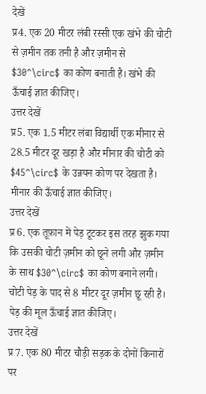देखें
प्र4. एक 20 मीटर लंबी रस्सी एक खंभे की चोटी से ज़मीन तक तनी है और ज़मीन से $30^\circ$ का कोण बनाती है। खंभे की ऊँचाई ज्ञात कीजिए।
उत्तर देखें
प्र5. एक 1.5 मीटर लंबा विद्यार्थी एक मीनार से 28.5 मीटर दूर खड़ा है और मीनार की चोटी को $45^\circ$ के उन्नयन कोण पर देखता है। मीनार की ऊँचाई ज्ञात कीजिए।
उत्तर देखें
प्र6. एक तूफ़ान में पेड़ टूटकर इस तरह झुक गया कि उसकी चोटी ज़मीन को छूने लगी और ज़मीन के साथ $30^\circ$ का कोण बनाने लगी। चोटी पेड़ के पाद से 8 मीटर दूर ज़मीन छू रही है। पेड़ की मूल ऊँचाई ज्ञात कीजिए।
उत्तर देखें
प्र7. एक 80 मीटर चौड़ी सड़क के दोनों किनारों पर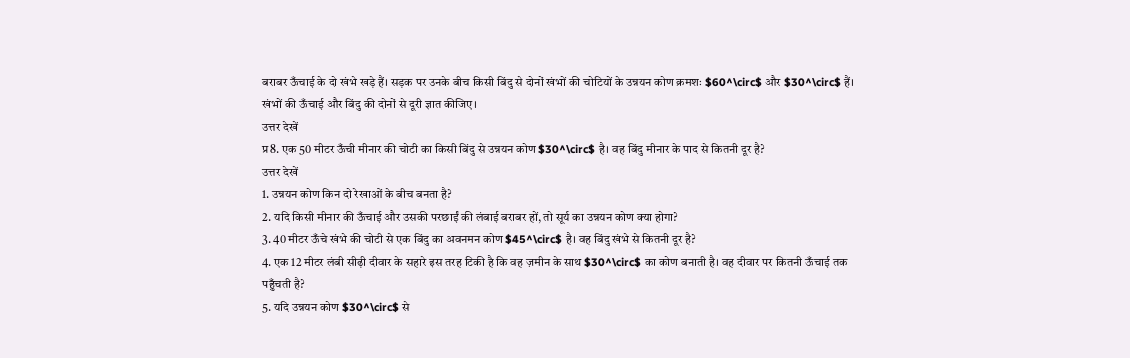बराबर ऊँचाई के दो खंभे खड़े हैं। सड़क पर उनके बीच किसी बिंदु से दोनों खंभों की चोटियों के उन्नयन कोण क्रमशः $60^\circ$ और $30^\circ$ हैं। खंभों की ऊँचाई और बिंदु की दोनों से दूरी ज्ञात कीजिए।
उत्तर देखें
प्र8. एक 50 मीटर ऊँची मीनार की चोटी का किसी बिंदु से उन्नयन कोण $30^\circ$ है। वह बिंदु मीनार के पाद से कितनी दूर है?
उत्तर देखें
1. उन्नयन कोण किन दो रेखाओं के बीच बनता है?
2. यदि किसी मीनार की ऊँचाई और उसकी परछाईं की लंबाई बराबर हों, तो सूर्य का उन्नयन कोण क्या होगा?
3. 40 मीटर ऊँचे खंभे की चोटी से एक बिंदु का अवनमन कोण $45^\circ$ है। वह बिंदु खंभे से कितनी दूर है?
4. एक 12 मीटर लंबी सीढ़ी दीवार के सहारे इस तरह टिकी है कि वह ज़मीन के साथ $30^\circ$ का कोण बनाती है। वह दीवार पर कितनी ऊँचाई तक पहुँचती है?
5. यदि उन्नयन कोण $30^\circ$ से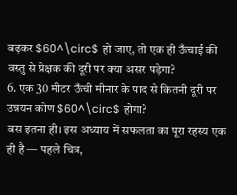बढ़कर $60^\circ$ हो जाए, तो एक ही ऊँचाई की वस्तु से प्रेक्षक की दूरी पर क्या असर पड़ेगा?
6. एक 30 मीटर ऊँची मीनार के पाद से कितनी दूरी पर उन्नयन कोण $60^\circ$ होगा?
बस इतना ही। इस अध्याय में सफलता का पूरा रहस्य एक ही है — पहले चित्र,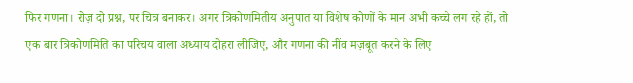फिर गणना। रोज़ दो प्रश्न, पर चित्र बनाकर। अगर त्रिकोणमितीय अनुपात या विशेष कोणों के मान अभी कच्चे लग रहे हों, तो एक बार त्रिकोणमिति का परिचय वाला अध्याय दोहरा लीजिए, और गणना की नींव मज़बूत करने के लिए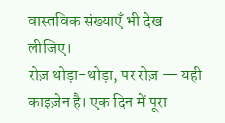वास्तविक संख्याएँ भी देख लीजिए।
रोज़ थोड़ा-थोड़ा, पर रोज़ — यही काइज़ेन है। एक दिन में पूरा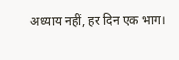अध्याय नहीं, हर दिन एक भाग।